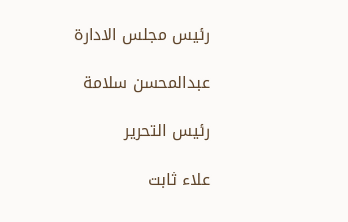رئيس مجلس الادارة

عبدالمحسن سلامة

رئيس التحرير

علاء ثابت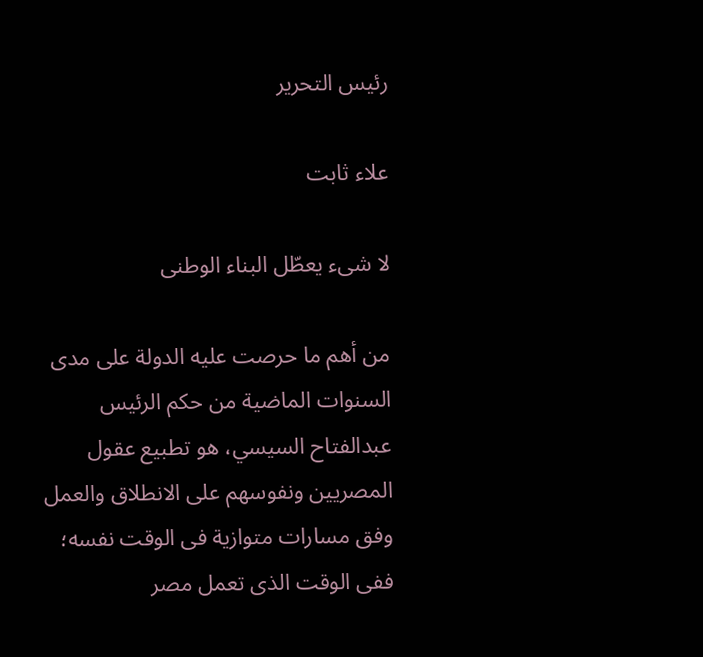رئيس التحرير

علاء ثابت

لا شىء يعطّل البناء الوطنى

من أهم ما حرصت عليه الدولة على مدى السنوات الماضية من حكم الرئيس عبدالفتاح السيسي، هو تطبيع عقول المصريين ونفوسهم على الانطلاق والعمل وفق مسارات متوازية فى الوقت نفسه؛ ففى الوقت الذى تعمل مصر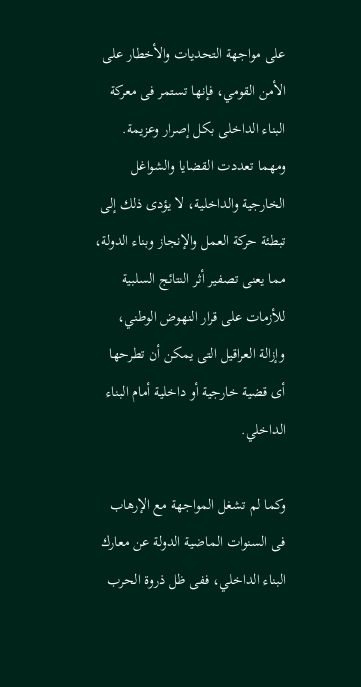على مواجهة التحديات والأخطار على الأمن القومي، فإنها تستمر فى معركة البناء الداخلى بكل إصرار وعزيمة. ومهما تعددت القضايا والشواغل الخارجية والداخلية، لا يؤدى ذلك إلى تبطئة حركة العمل والإنجاز وبناء الدولة، مما يعنى تصفير أثر النتائج السلبية للأزمات على قرار النهوض الوطني، وإزالة العراقيل التى يمكن أن تطرحها أى قضية خارجية أو داخلية أمام البناء الداخلي.

وكما لم تشغل المواجهة مع الإرهاب فى السنوات الماضية الدولة عن معارك البناء الداخلي، ففى ظل ذروة الحرب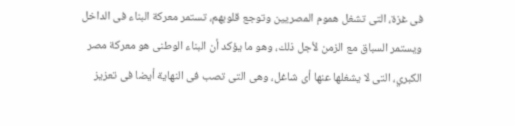فى غزة، التى تشغل هموم المصريين وتوجع قلوبهم، تستمر معركة البناء فى الداخل ويستمر السباق مع الزمن لأجل ذلك، وهو ما يؤكد أن البناء الوطنى هو معركة مصر الكبري، التى لا يشغلها عنها أى شاغل، وهى التى تصب فى النهاية أيضا فى تعزيز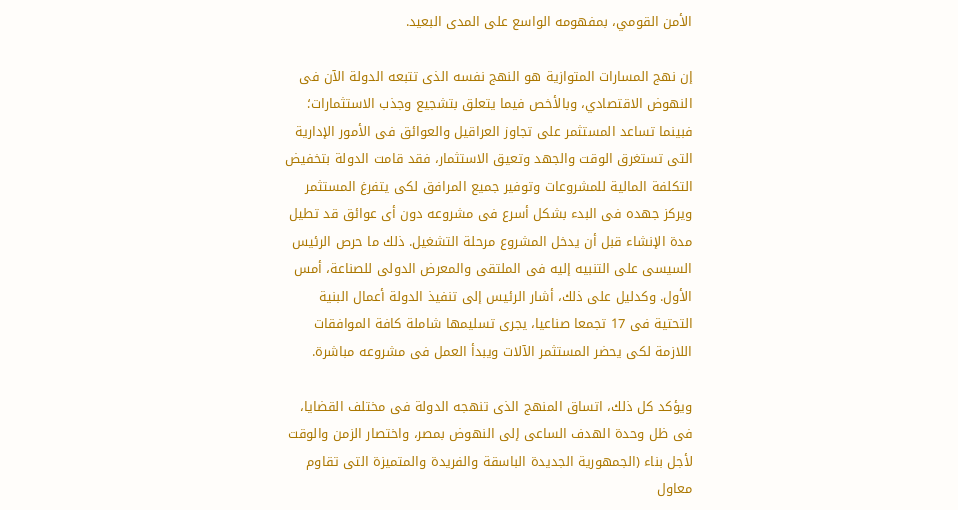الأمن القومي، بمفهومه الواسع على المدى البعيد.

إن نهج المسارات المتوازية هو النهج نفسه الذى تتبعه الدولة الآن فى النهوض الاقتصادي، وبالأخص فيما يتعلق بتشجيع وجذب الاستثمارات؛ فبينما تساعد المستثمر على تجاوز العراقيل والعوائق فى الأمور الإدارية التى تستغرق الوقت والجهد وتعيق الاستثمار، فقد قامت الدولة بتخفيض التكلفة المالية للمشروعات وتوفير جميع المرافق لكى يتفرغ المستثمر ويركز جهده فى البدء بشكل أسرع فى مشروعه دون أى عوائق قد تطيل مدة الإنشاء قبل أن يدخل المشروع مرحلة التشغيل. ذلك ما حرص الرئيس السيسى على التنبيه إليه فى الملتقى والمعرض الدولى للصناعة، أمس الأول. وكدليل على ذلك، أشار الرئيس إلى تنفيذ الدولة أعمال البنية التحتية فى 17 تجمعا صناعيا، يجرى تسليمها شاملة كافة الموافقات اللازمة لكى يحضر المستثمر الآلات ويبدأ العمل فى مشروعه مباشرة.

ويؤكد كل ذلك، اتساق المنهج الذى تنهجه الدولة فى مختلف القضايا، فى ظل وحدة الهدف الساعى إلى النهوض بمصر، واختصار الزمن والوقت لأجل بناء (الجمهورية الجديدة الباسقة والفريدة والمتميزة التى تقاوم معاول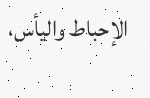الإحباط واليأس،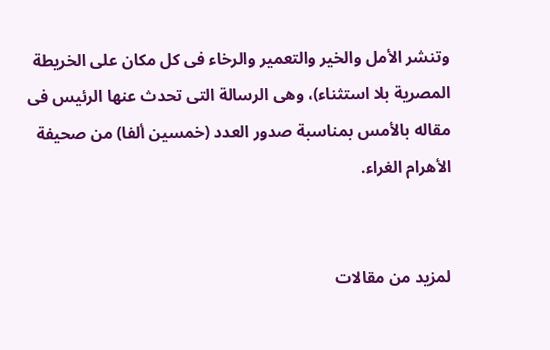وتنشر الأمل والخير والتعمير والرخاء فى كل مكان على الخريطة المصرية بلا استثناء)، وهى الرسالة التى تحدث عنها الرئيس فى مقاله بالأمس بمناسبة صدور العدد (خمسين ألفا) من صحيفة الأهرام الغراء.


لمزيد من مقالات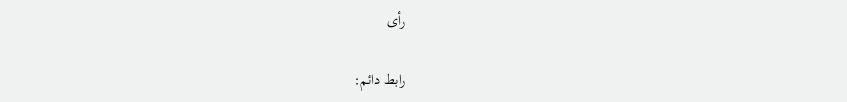رأى

رابط دائم: